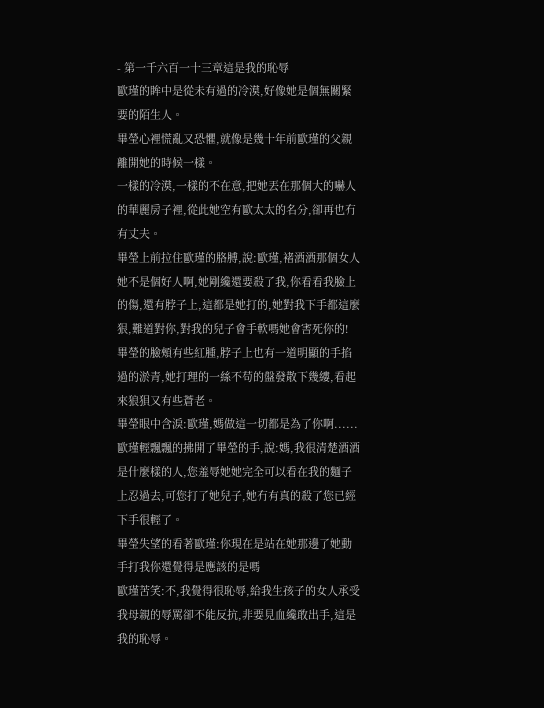- 第一千六百一十三章這是我的恥辱
歐瑾的眸中是從未有過的冷漠,好像她是個無關緊要的陌生人。
畢瑩心裡慌亂又恐懼,就像是幾十年前歐瑾的父親離開她的時候一樣。
一樣的冷漠,一樣的不在意,把她丟在那個大的嚇人的華麗房子裡,從此她空有歐太太的名分,卻再也冇有丈夫。
畢瑩上前拉住歐瑾的胳膊,說:歐瑾,褚酒酒那個女人她不是個好人啊,她剛纔還要殺了我,你看看我臉上的傷,還有脖子上,這都是她打的,她對我下手都這麼狠,難道對你,對我的兒子會手軟嗎她會害死你的!
畢瑩的臉頰有些紅腫,脖子上也有一道明顯的手掐過的淤青,她打理的一絲不苟的盤發散下幾縷,看起來狼狽又有些蒼老。
畢瑩眼中含淚:歐瑾,媽做這一切都是為了你啊......
歐瑾輕飄飄的拂開了畢瑩的手,說:媽,我很清楚酒酒是什麼樣的人,您羞辱她她完全可以看在我的麵子上忍過去,可您打了她兒子,她冇有真的殺了您已經下手很輕了。
畢瑩失望的看著歐瑾:你現在是站在她那邊了她動手打我你還覺得是應該的是嗎
歐瑾苦笑:不,我覺得很恥辱,給我生孩子的女人承受我母親的辱罵卻不能反抗,非要見血纔敢出手,這是我的恥辱。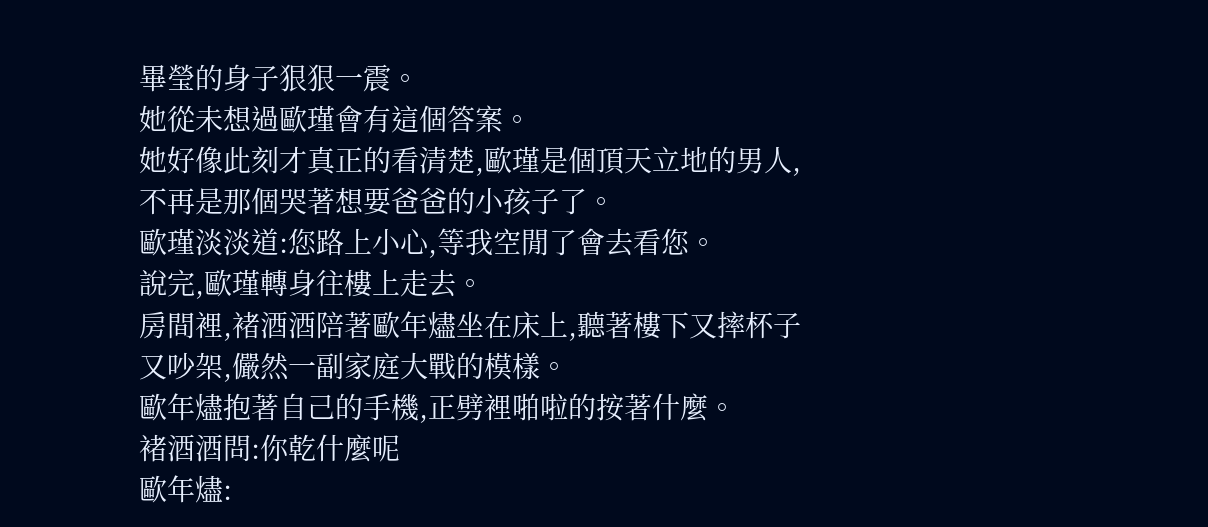畢瑩的身子狠狠一震。
她從未想過歐瑾會有這個答案。
她好像此刻才真正的看清楚,歐瑾是個頂天立地的男人,不再是那個哭著想要爸爸的小孩子了。
歐瑾淡淡道:您路上小心,等我空閒了會去看您。
說完,歐瑾轉身往樓上走去。
房間裡,褚酒酒陪著歐年燼坐在床上,聽著樓下又摔杯子又吵架,儼然一副家庭大戰的模樣。
歐年燼抱著自己的手機,正劈裡啪啦的按著什麼。
褚酒酒問:你乾什麼呢
歐年燼: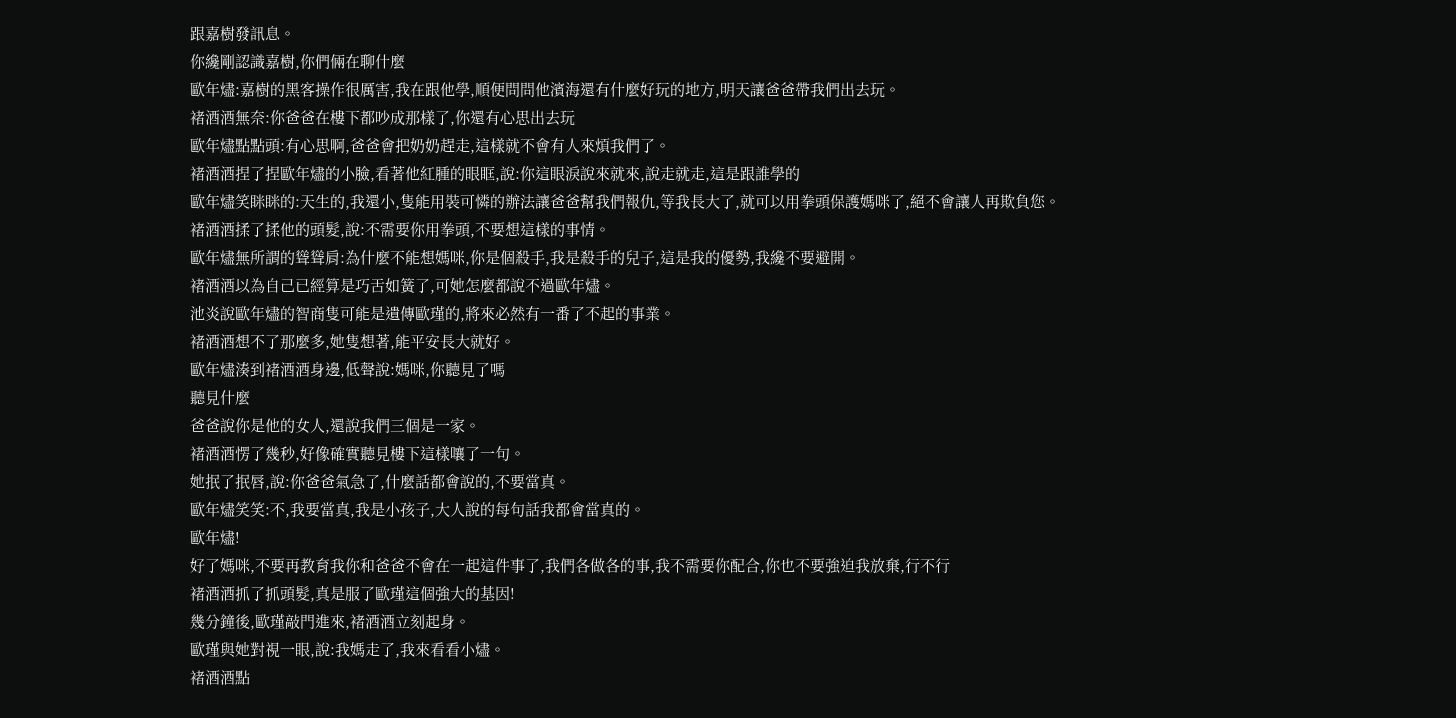跟嘉樹發訊息。
你纔剛認識嘉樹,你們倆在聊什麼
歐年燼:嘉樹的黑客操作很厲害,我在跟他學,順便問問他濱海還有什麼好玩的地方,明天讓爸爸帶我們出去玩。
褚酒酒無奈:你爸爸在樓下都吵成那樣了,你還有心思出去玩
歐年燼點點頭:有心思啊,爸爸會把奶奶趕走,這樣就不會有人來煩我們了。
褚酒酒捏了捏歐年燼的小臉,看著他紅腫的眼眶,說:你這眼淚說來就來,說走就走,這是跟誰學的
歐年燼笑眯眯的:天生的,我還小,隻能用裝可憐的辦法讓爸爸幫我們報仇,等我長大了,就可以用拳頭保護媽咪了,絕不會讓人再欺負您。
褚酒酒揉了揉他的頭髮,說:不需要你用拳頭,不要想這樣的事情。
歐年燼無所謂的聳聳肩:為什麼不能想媽咪,你是個殺手,我是殺手的兒子,這是我的優勢,我纔不要避開。
褚酒酒以為自己已經算是巧舌如簧了,可她怎麼都說不過歐年燼。
池炎說歐年燼的智商隻可能是遺傳歐瑾的,將來必然有一番了不起的事業。
褚酒酒想不了那麼多,她隻想著,能平安長大就好。
歐年燼湊到褚酒酒身邊,低聲說:媽咪,你聽見了嗎
聽見什麼
爸爸說你是他的女人,還說我們三個是一家。
褚酒酒愣了幾秒,好像確實聽見樓下這樣嚷了一句。
她抿了抿唇,說:你爸爸氣急了,什麼話都會說的,不要當真。
歐年燼笑笑:不,我要當真,我是小孩子,大人說的每句話我都會當真的。
歐年燼!
好了媽咪,不要再教育我你和爸爸不會在一起這件事了,我們各做各的事,我不需要你配合,你也不要強迫我放棄,行不行
褚酒酒抓了抓頭髮,真是服了歐瑾這個強大的基因!
幾分鐘後,歐瑾敲門進來,褚酒酒立刻起身。
歐瑾與她對視一眼,說:我媽走了,我來看看小燼。
褚酒酒點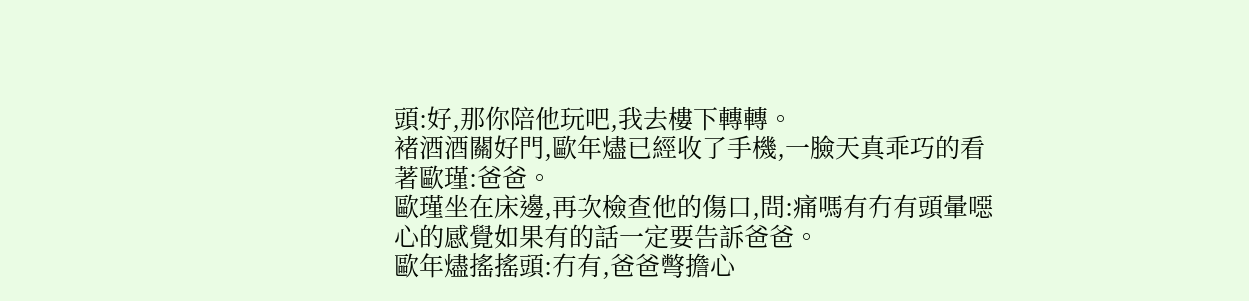頭:好,那你陪他玩吧,我去樓下轉轉。
褚酒酒關好門,歐年燼已經收了手機,一臉天真乖巧的看著歐瑾:爸爸。
歐瑾坐在床邊,再次檢查他的傷口,問:痛嗎有冇有頭暈噁心的感覺如果有的話一定要告訴爸爸。
歐年燼搖搖頭:冇有,爸爸彆擔心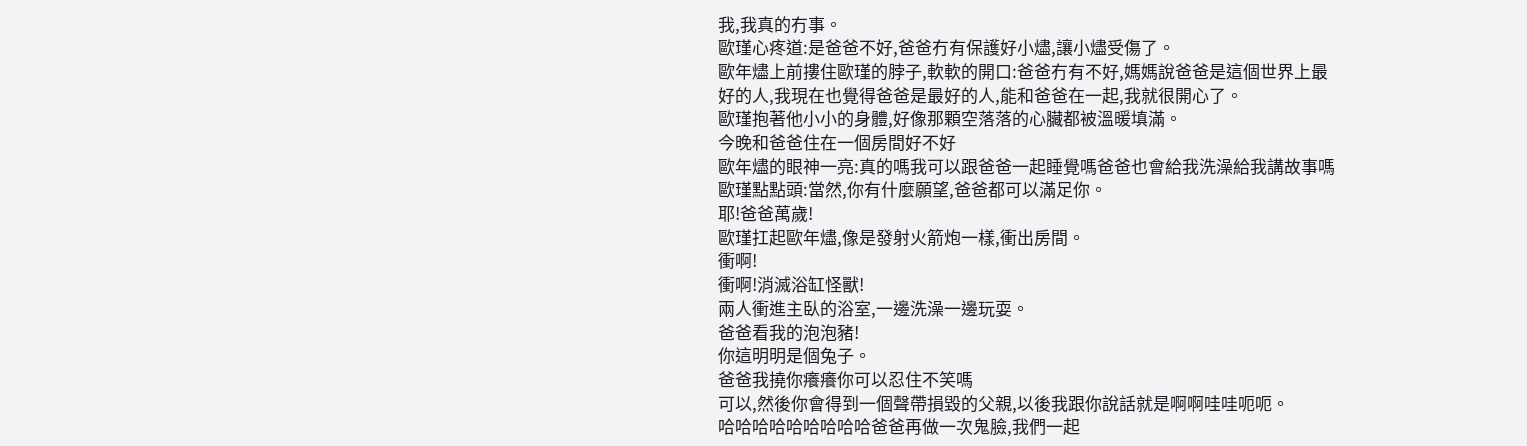我,我真的冇事。
歐瑾心疼道:是爸爸不好,爸爸冇有保護好小燼,讓小燼受傷了。
歐年燼上前摟住歐瑾的脖子,軟軟的開口:爸爸冇有不好,媽媽說爸爸是這個世界上最好的人,我現在也覺得爸爸是最好的人,能和爸爸在一起,我就很開心了。
歐瑾抱著他小小的身體,好像那顆空落落的心臟都被溫暖填滿。
今晚和爸爸住在一個房間好不好
歐年燼的眼神一亮:真的嗎我可以跟爸爸一起睡覺嗎爸爸也會給我洗澡給我講故事嗎
歐瑾點點頭:當然,你有什麼願望,爸爸都可以滿足你。
耶!爸爸萬歲!
歐瑾扛起歐年燼,像是發射火箭炮一樣,衝出房間。
衝啊!
衝啊!消滅浴缸怪獸!
兩人衝進主臥的浴室,一邊洗澡一邊玩耍。
爸爸看我的泡泡豬!
你這明明是個兔子。
爸爸我撓你癢癢你可以忍住不笑嗎
可以,然後你會得到一個聲帶損毀的父親,以後我跟你說話就是啊啊哇哇呃呃。
哈哈哈哈哈哈哈哈哈爸爸再做一次鬼臉,我們一起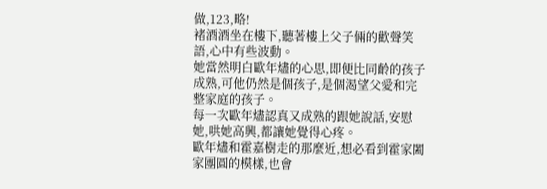做,123,略!
褚酒酒坐在樓下,聽著樓上父子倆的歡聲笑語,心中有些波動。
她當然明白歐年燼的心思,即便比同齡的孩子成熟,可他仍然是個孩子,是個渴望父愛和完整家庭的孩子。
每一次歐年燼認真又成熟的跟她說話,安慰她,哄她高興,都讓她覺得心疼。
歐年燼和霍嘉樹走的那麼近,想必看到霍家闔家團圓的模樣,也會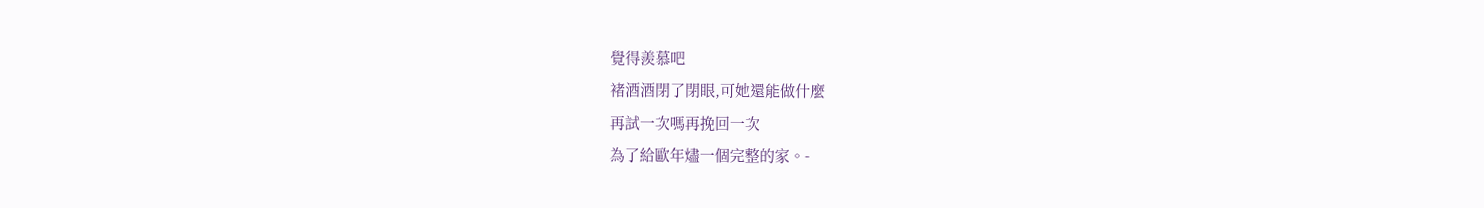覺得羨慕吧
褚酒酒閉了閉眼,可她還能做什麼
再試一次嗎再挽回一次
為了給歐年燼一個完整的家。-